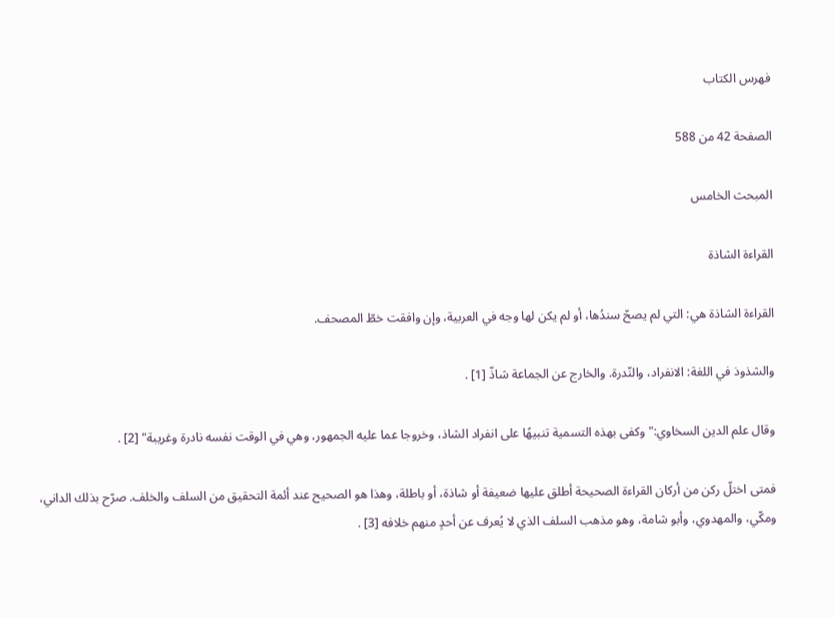فهرس الكتاب

الصفحة 42 من 588

المبحث الخامس

القراءة الشاذة

القراءة الشاذة هي: التي لم يصحّ سندُها، أو لم يكن لها وجه في العربية، وإن وافقت خطّ المصحف.

والشذوذ في اللغة: الانفراد، والنّدرة. والخارج عن الجماعة شاذّ [1] .

وقال علم الدين السخاوي:"وكفى بهذه التسمية تنبيهًا على انفراد الشاذ، وخروجا عما عليه الجمهور، وهي في الوقت نفسه نادرة وغريبة" [2] .

فمتى اختلّ ركن من أركان القراءة الصحيحة أطلق عليها ضعيفة أو شاذة، أو باطلة، وهذا هو الصحيح عند أئمة التحقيق من السلف والخلف. صرّح بذلك الداني، ومكّي، والمهدوي، وأبو شامة، وهو مذهب السلف الذي لا يُعرف عن أحدٍ منهم خلافه [3] .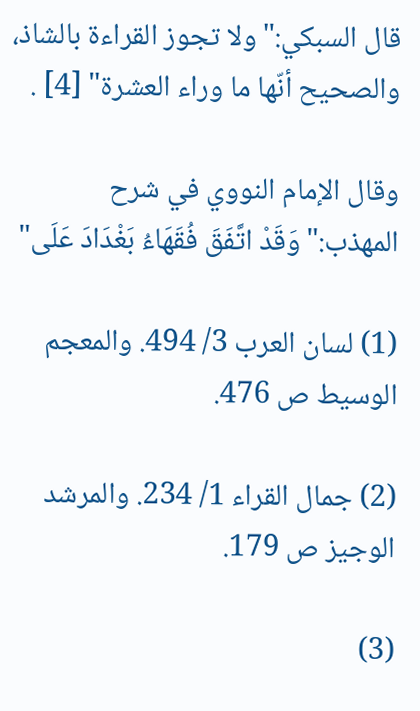قال السبكي:"ولا تجوز القراءة بالشاذ، والصحيح أنّها ما وراء العشرة" [4] .

وقال الإمام النووي في شرح المهذب:"وَقَدْ اتَّفَقَ فُقَهَاءُ بَغْدَادَ عَلَى"

(1) لسان العرب 3/ 494. والمعجم الوسيط ص 476.

(2) جمال القراء 1/ 234. والمرشد الوجيز ص 179.

(3)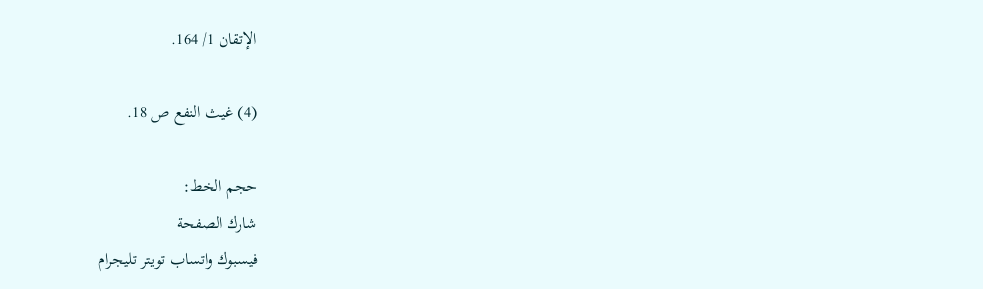الإتقان 1/ 164.

(4) غيث النفع ص 18.

حجم الخط:
شارك الصفحة
فيسبوك واتساب تويتر تليجرام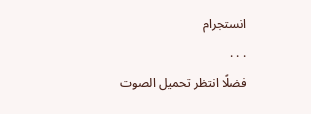انستجرام
. . .
فضلًا انتظر تحميل الصوت